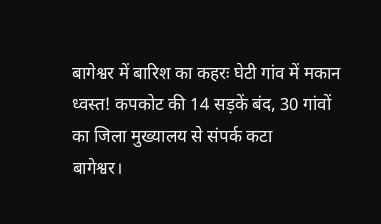बागेश्वर में बारिश का कहरः घेटी गांव में मकान ध्वस्त! कपकोट की 14 सड़कें बंद, 30 गांवों का जिला मुख्यालय से संपर्क कटा
बागेश्वर।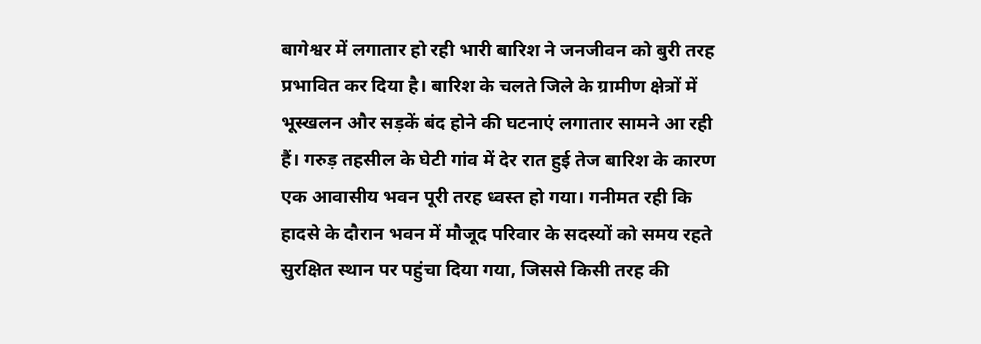बागेश्वर में लगातार हो रही भारी बारिश ने जनजीवन को बुरी तरह प्रभावित कर दिया है। बारिश के चलते जिले के ग्रामीण क्षेत्रों में भूस्खलन और सड़कें बंद होने की घटनाएं लगातार सामने आ रही हैं। गरुड़ तहसील के घेटी गांव में देर रात हुई तेज बारिश के कारण एक आवासीय भवन पूरी तरह ध्वस्त हो गया। गनीमत रही कि हादसे के दौरान भवन में मौजूद परिवार के सदस्यों को समय रहते सुरक्षित स्थान पर पहुंचा दिया गया, जिससे किसी तरह की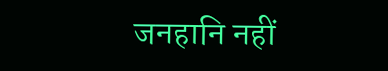जनहानि नहीं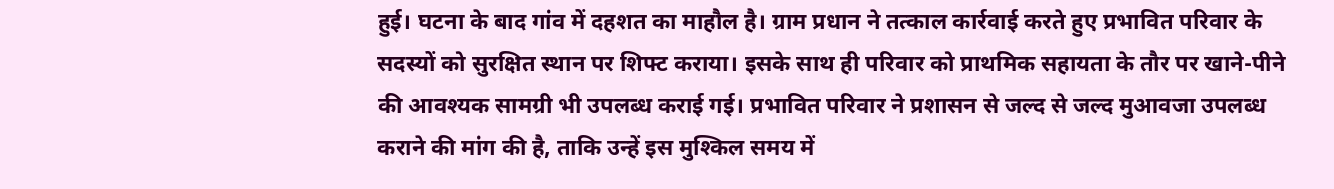हुई। घटना के बाद गांव में दहशत का माहौल है। ग्राम प्रधान ने तत्काल कार्रवाई करते हुए प्रभावित परिवार के सदस्यों को सुरक्षित स्थान पर शिफ्ट कराया। इसके साथ ही परिवार को प्राथमिक सहायता के तौर पर खाने-पीने की आवश्यक सामग्री भी उपलब्ध कराई गई। प्रभावित परिवार ने प्रशासन से जल्द से जल्द मुआवजा उपलब्ध कराने की मांग की है, ताकि उन्हें इस मुश्किल समय में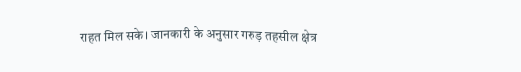राहत मिल सके। जानकारी के अनुसार गरुड़ तहसील क्षेत्र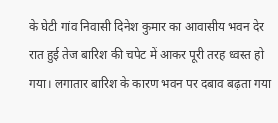के घेटी गांव निवासी दिनेश कुमार का आवासीय भवन देर रात हुई तेज बारिश की चपेट में आकर पूरी तरह ध्वस्त हो गया। लगातार बारिश के कारण भवन पर दबाव बढ़ता गया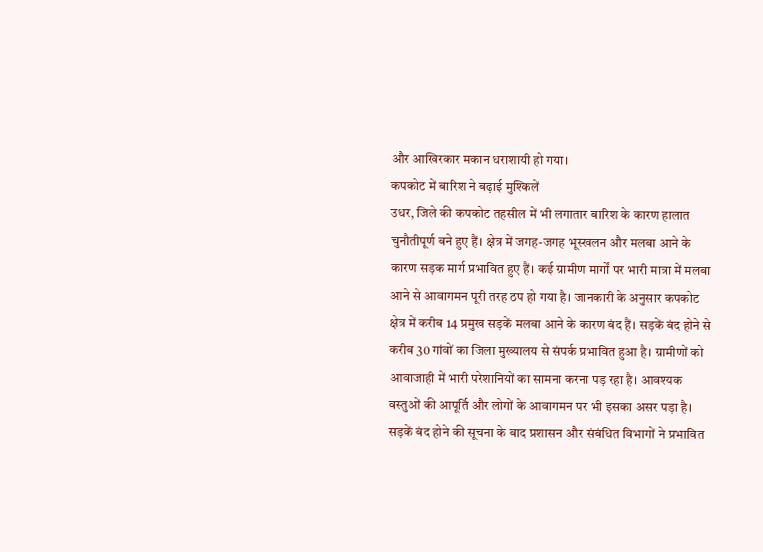और आखिरकार मकान धराशायी हो गया।
कपकोट में बारिश ने बढ़ाई मुश्किलें
उधर, जिले की कपकोट तहसील में भी लगातार बारिश के कारण हालात चुनौतीपूर्ण बने हुए हैं। क्षेत्र में जगह-जगह भूस्खलन और मलबा आने के कारण सड़क मार्ग प्रभावित हुए हैं। कई ग्रामीण मार्गों पर भारी मात्रा में मलबा आने से आवागमन पूरी तरह ठप हो गया है। जानकारी के अनुसार कपकोट क्षेत्र में करीब 14 प्रमुख सड़कें मलबा आने के कारण बंद हैं। सड़कें बंद होने से करीब 30 गांवों का जिला मुख्यालय से संपर्क प्रभावित हुआ है। ग्रामीणों को आवाजाही में भारी परेशानियों का सामना करना पड़ रहा है। आवश्यक वस्तुओं की आपूर्ति और लोगों के आवागमन पर भी इसका असर पड़ा है। सड़कें बंद होने की सूचना के बाद प्रशासन और संबंधित विभागों ने प्रभावित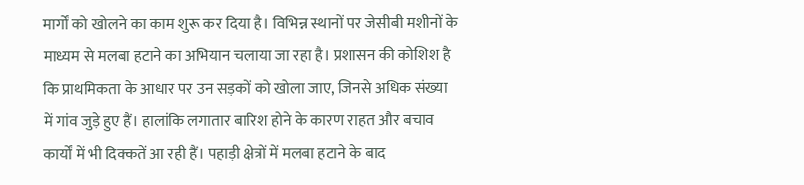मार्गों को खोलने का काम शुरू कर दिया है। विभिन्न स्थानों पर जेसीबी मशीनों के माध्यम से मलबा हटाने का अभियान चलाया जा रहा है। प्रशासन की कोशिश है कि प्राथमिकता के आधार पर उन सड़कों को खोला जाए, जिनसे अधिक संख्या में गांव जुड़े हुए हैं। हालांकि लगातार बारिश होने के कारण राहत और बचाव कार्यों में भी दिक्कतें आ रही हैं। पहाड़ी क्षेत्रों में मलबा हटाने के बाद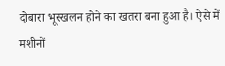दोबारा भूस्खलन होने का खतरा बना हुआ है। ऐसे में मशीनों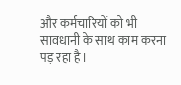और कर्मचारियों को भी सावधानी के साथ काम करना पड़ रहा है।